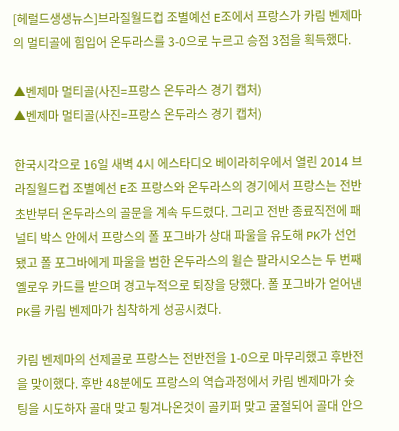[헤럴드생생뉴스]브라질월드컵 조별예선 E조에서 프랑스가 카림 벤제마의 멀티골에 힘입어 온두라스를 3-0으로 누르고 승점 3점을 획득했다.

▲벤제마 멀티골(사진=프랑스 온두라스 경기 캡처)
▲벤제마 멀티골(사진=프랑스 온두라스 경기 캡처)

한국시각으로 16일 새벽 4시 에스타디오 베이라히우에서 열린 2014 브라질월드컵 조별예선 E조 프랑스와 온두라스의 경기에서 프랑스는 전반 초반부터 온두라스의 골문을 계속 두드렸다. 그리고 전반 종료직전에 패널티 박스 안에서 프랑스의 폴 포그바가 상대 파울을 유도해 PK가 선언됐고 폴 포그바에게 파울을 범한 온두라스의 윌슨 팔라시오스는 두 번째 옐로우 카드를 받으며 경고누적으로 퇴장을 당했다. 폴 포그바가 얻어낸 PK를 카림 벤제마가 침착하게 성공시켰다.

카림 벤제마의 선제골로 프랑스는 전반전을 1-0으로 마무리했고 후반전을 맞이했다. 후반 48분에도 프랑스의 역습과정에서 카림 벤제마가 슛 팅을 시도하자 골대 맞고 튕겨나온것이 골키퍼 맞고 굴절되어 골대 안으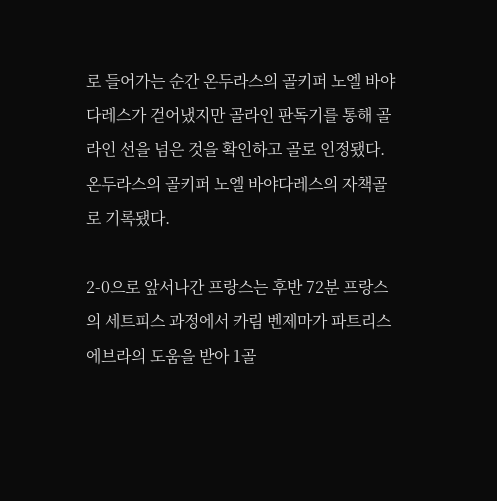로 들어가는 순간 온두라스의 골키퍼 노엘 바야다레스가 걷어냈지만 골라인 판독기를 통해 골라인 선을 넘은 것을 확인하고 골로 인정됐다. 온두라스의 골키퍼 노엘 바야다레스의 자책골로 기록됐다.

2-0으로 앞서나간 프랑스는 후반 72분 프랑스의 세트피스 과정에서 카림 벤제마가 파트리스 에브라의 도움을 받아 1골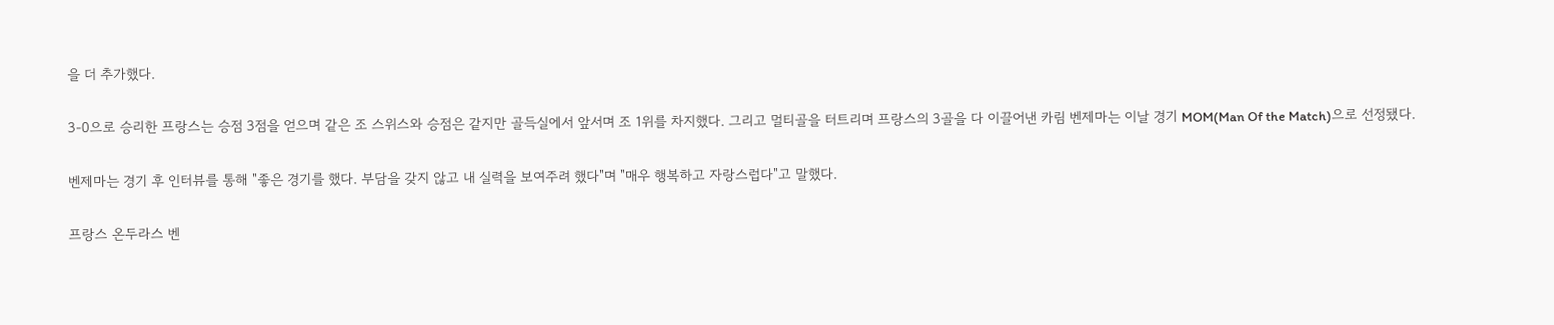을 더 추가했다.

3-0으로 승리한 프랑스는 승점 3점을 얻으며 같은 조 스위스와 승점은 같지만 골득실에서 앞서며 조 1위를 차지했다. 그리고 멀티골을 터트리며 프랑스의 3골을 다 이끌어낸 카림 벤제마는 이날 경기 MOM(Man Of the Match)으로 선정됐다.

벤제마는 경기 후 인터뷰를 통해 "좋은 경기를 했다. 부담을 갖지 않고 내 실력을 보여주려 했다"며 "매우 행복하고 자랑스럽다"고 말했다.

프랑스 온두라스 벤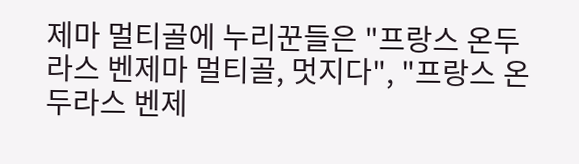제마 멀티골에 누리꾼들은 "프랑스 온두라스 벤제마 멀티골, 멋지다", "프랑스 온두라스 벤제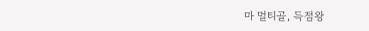마 멀티골, 득점왕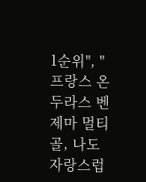1순위", "프랑스 온두라스 벤제마 멀티골, 나도 자랑스럽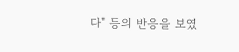다" 등의 반응을 보였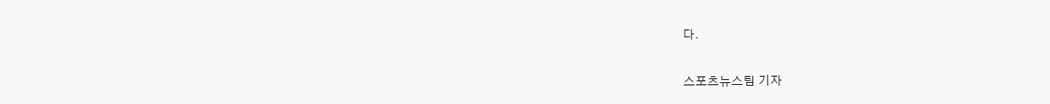다.

스포츠뉴스팀 기자